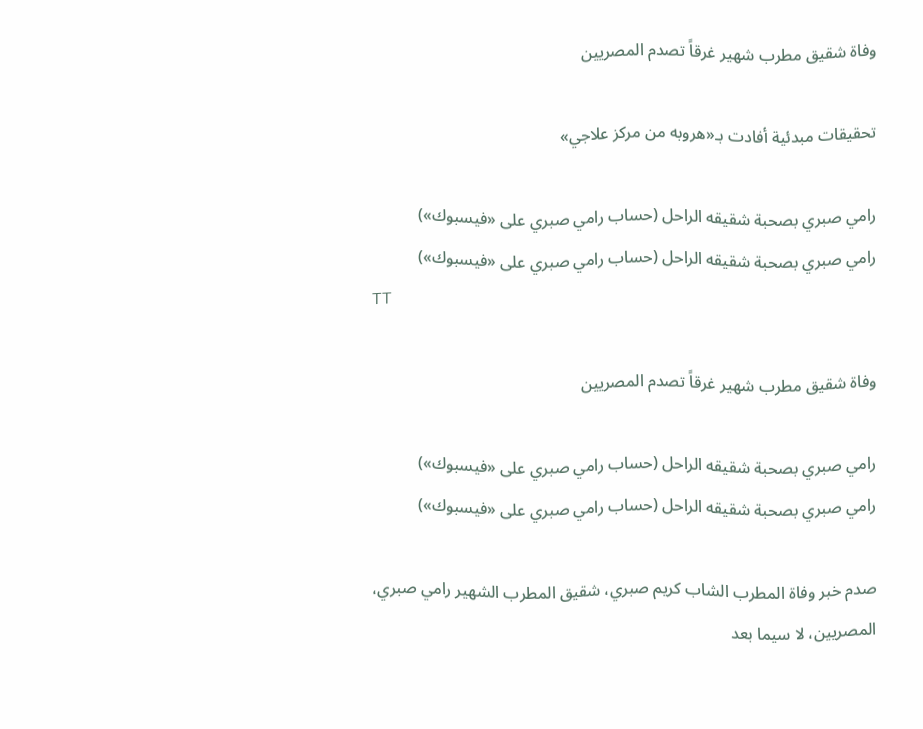وفاة شقيق مطرب شهير غرقاً تصدم المصريين

تحقيقات مبدئية أفادت بـ«هروبه من مركز علاجي»

رامي صبري بصحبة شقيقه الراحل (حساب رامي صبري على «فيسبوك»)
رامي صبري بصحبة شقيقه الراحل (حساب رامي صبري على «فيسبوك»)
TT

وفاة شقيق مطرب شهير غرقاً تصدم المصريين

رامي صبري بصحبة شقيقه الراحل (حساب رامي صبري على «فيسبوك»)
رامي صبري بصحبة شقيقه الراحل (حساب رامي صبري على «فيسبوك»)

صدم خبر وفاة المطرب الشاب كريم صبري، شقيق المطرب الشهير رامي صبري، المصريين، لا سيما بعد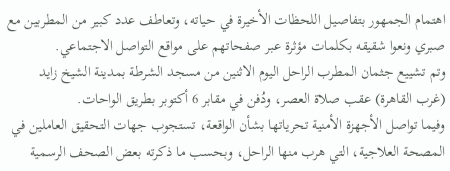اهتمام الجمهور بتفاصيل اللحظات الأخيرة في حياته، وتعاطف عدد كبير من المطربين مع صبري ونعوا شقيقه بكلمات مؤثرة عبر صفحاتهم على مواقع التواصل الاجتماعي.
وتم تشييع جثمان المطرب الراحل اليوم الاثنين من مسجد الشرطة بمدينة الشيخ زايد (غرب القاهرة) عقب صلاة العصر، ودُفن في مقابر 6 أكتوبر بطريق الواحات.
وفيما تواصل الأجهزة الأمنية تحرياتها بشأن الواقعة، تستجوب جهات التحقيق العاملين في المصحة العلاجية، التي هرب منها الراحل، وبحسب ما ذكرته بعض الصحف الرسمية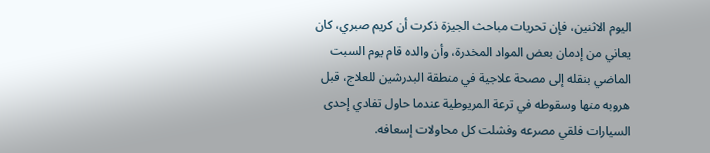اليوم الاثنين، فإن تحريات مباحث الجيزة ذكرت أن كريم صبري، كان يعاني من إدمان بعض المواد المخدرة، وأن والده قام يوم السبت الماضي بنقله إلى مصحة علاجية في منطقة البدرشين للعلاج، قبل هروبه منها وسقوطه في ترعة المريوطية عندما حاول تفادي إحدى السيارات فلقي مصرعه وفشلت كل محاولات إسعافه.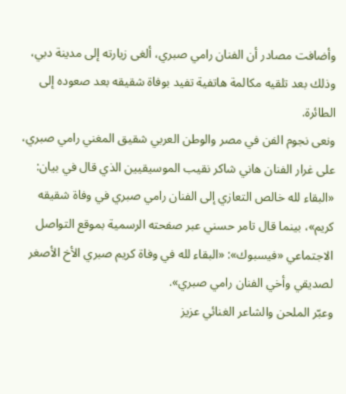وأضافت مصادر أن الفنان رامي صبري، ألغى زيارته إلى مدينة دبي، وذلك بعد تلقيه مكالمة هاتفية تفيد بوفاة شقيقه بعد صعوده إلى الطائرة.
ونعى نجوم الفن في مصر والوطن العربي شقيق المغني رامي صبري، على غرار الفنان هاني شاكر نقيب الموسيقيين الذي قال في بيان: «البقاء لله خالص التعازي إلى الفنان رامي صبري في وفاة شقيقه كريم»، بينما قال تامر حسني عبر صفحته الرسمية بموقع التواصل الاجتماعي «فيسبوك»: «البقاء لله في وفاة كريم صبري الأخ الأصغر لصديقي وأخي الفنان رامي صبري».
وعبّر الملحن والشاعر الغنائي عزيز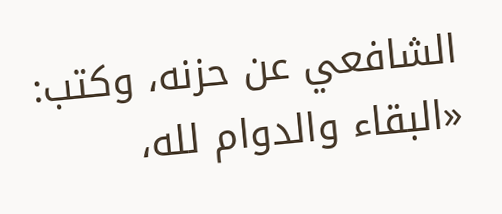الشافعي عن حزنه، وكتب: «البقاء والدوام لله،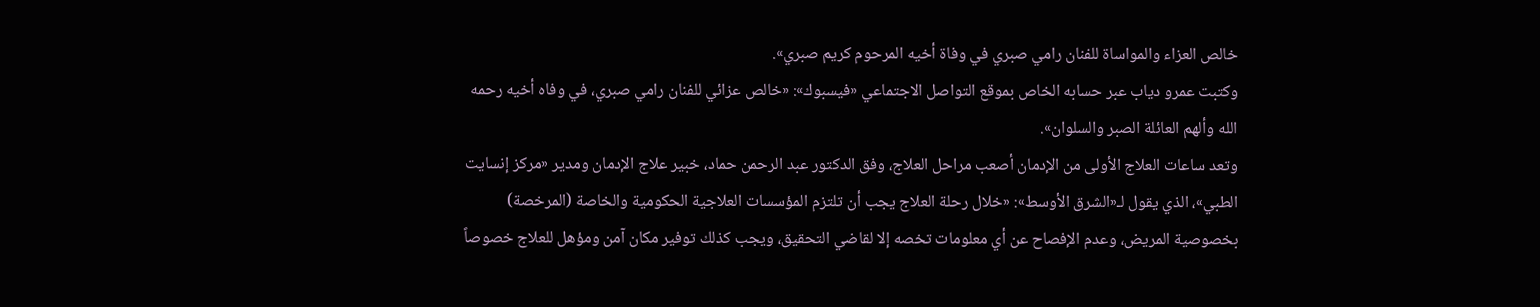خالص العزاء والمواساة للفنان رامي صبري في وفاة أخيه المرحوم كريم صبري».
وكتبت عمرو دياب عبر حسابه الخاص بموقع التواصل الاجتماعي «فيسبوك»: «خالص عزائي للفنان رامي صبري، في وفاه أخيه رحمه الله وألهم العائلة الصبر والسلوان».
وتعد ساعات العلاج الأولى من الإدمان أصعب مراحل العلاج، وفق الدكتور عبد الرحمن حماد، خبير علاج الإدمان ومدير «مركز إنسايت الطبي»، الذي يقول لـ«الشرق الأوسط»: «خلال رحلة العلاج يجب أن تلتزم المؤسسات العلاجية الحكومية والخاصة (المرخصة) بخصوصية المريض، وعدم الإفصاح عن أي معلومات تخصه إلا لقاضي التحقيق، ويجب كذلك توفير مكان آمن ومؤهل للعلاج خصوصاً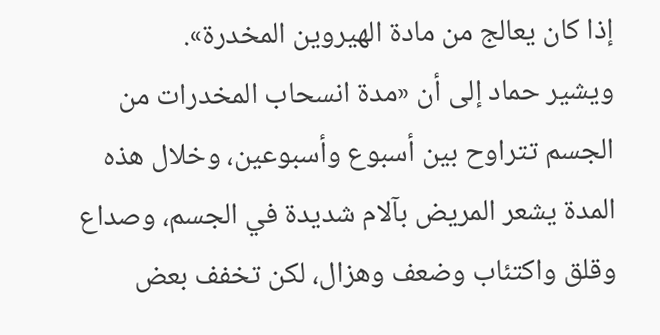إذا كان يعالج من مادة الهيروين المخدرة».
ويشير حماد إلى أن «مدة انسحاب المخدرات من الجسم تتراوح بين أسبوع وأسبوعين، وخلال هذه المدة يشعر المريض بآلام شديدة في الجسم، وصداع وقلق واكتئاب وضعف وهزال، لكن تخفف بعض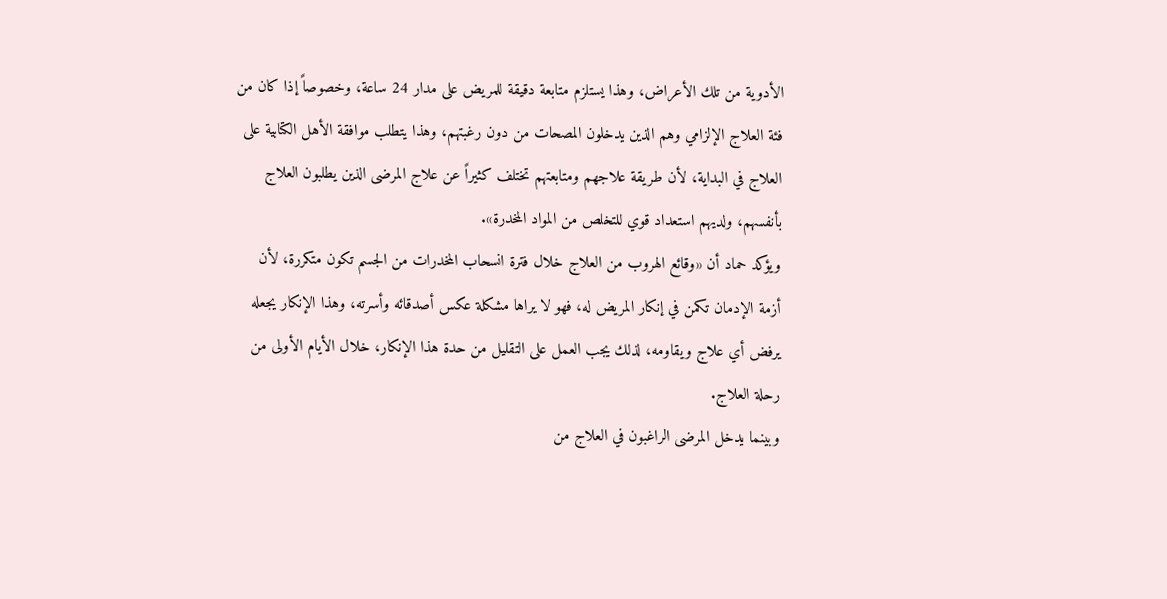الأدوية من تلك الأعراض، وهذا يستلزم متابعة دقيقة للمريض على مدار 24 ساعة، وخصوصاً إذا كان من فئة العلاج الإلزامي وهم الذين يدخلون المصحات من دون رغبتهم، وهذا يتطلب موافقة الأهل الكتابية على العلاج في البداية، لأن طريقة علاجهم ومتابعتهم تختلف كثيراً عن علاج المرضى الذين يطلبون العلاج بأنفسهم، ولديهم استعداد قوي للتخلص من المواد المخدرة».
ويؤكد حماد أن «وقائع الهروب من العلاج خلال فترة انسحاب المخدرات من الجسم تكون متكررة، لأن أزمة الإدمان تكمن في إنكار المريض له، فهو لا يراها مشكلة عكس أصدقائه وأسرته، وهذا الإنكار يجعله يرفض أي علاج ويقاومه، لذلك يجب العمل على التقليل من حدة هذا الإنكار، خلال الأيام الأولى من رحلة العلاج.
وبينما يدخل المرضى الراغبون في العلاج من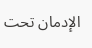الإدمان تحت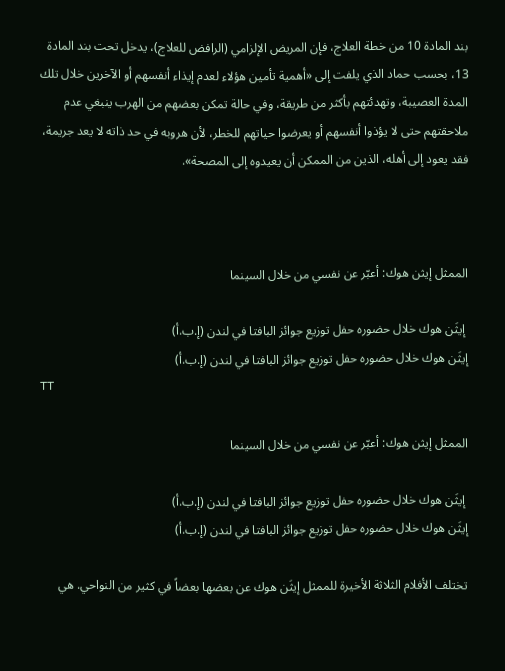بند المادة 10 من خطة العلاج، فإن المريض الإلزامي (الرافض للعلاج)، يدخل تحت بند المادة 13، بحسب حماد الذي يلفت إلى «أهمية تأمين هؤلاء لعدم إيذاء أنفسهم أو الآخرين خلال تلك المدة العصيبة، وتهدئتهم بأكثر من طريقة، وفي حالة تمكن بعضهم من الهرب ينبغي عدم ملاحقتهم حتى لا يؤذوا أنفسهم أو يعرضوا حياتهم للخطر، لأن هروبه في حد ذاته لا يعد جريمة، فقد يعود إلى أهله، الذين من الممكن أن يعيدوه إلى المصحة».



الممثل إيثن هوك: أعبّر عن نفسي من خلال السينما

 إيثَن هوك خلال حضوره حفل توزيع جوائز البافتا في لندن (إ.ب.أ)
إيثَن هوك خلال حضوره حفل توزيع جوائز البافتا في لندن (إ.ب.أ)
TT

الممثل إيثن هوك: أعبّر عن نفسي من خلال السينما

 إيثَن هوك خلال حضوره حفل توزيع جوائز البافتا في لندن (إ.ب.أ)
إيثَن هوك خلال حضوره حفل توزيع جوائز البافتا في لندن (إ.ب.أ)

تختلف الأفلام الثلاثة الأخيرة للممثل إيثَن هوك عن بعضها بعضاً في كثير من النواحي. هي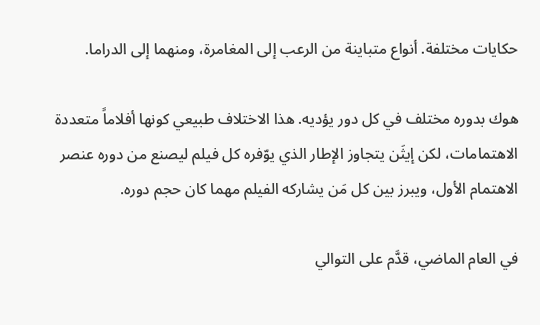حكايات مختلفة. أنواع متباينة من الرعب إلى المغامرة، ومنهما إلى الدراما.

هوك بدوره مختلف في كل دور يؤديه. هذا الاختلاف طبيعي كونها أفلاماً متعددة الاهتمامات، لكن إيثَن يتجاوز الإطار الذي يوّفره كل فيلم ليصنع من دوره عنصر الاهتمام الأول، ويبرز بين كل مَن يشاركه الفيلم مهما كان حجم دوره.

في العام الماضي، قدَّم على التوالي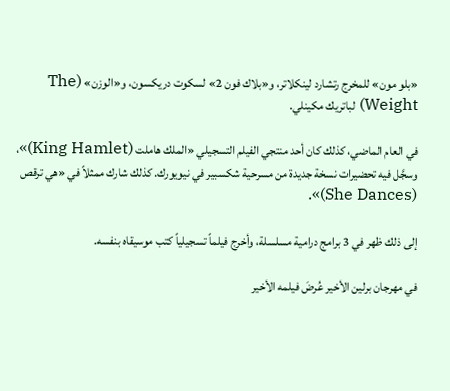«بلو مون» للمخرج رتشارد لينكلاتر، و«بلاك فون 2» لسكوت دريكسون، و«الوزن» (The Weight) لباتريك مكينلي.

في العام الماضي، كذلك كان أحد منتجي الفيلم التسجيلي «الملك هاملت (King Hamlet)»، وسجَّل فيه تحضيرات نسخة جديدة من مسرحية شكسبير في نيويورك. كذلك شارك ممثلاً في «هي ترقص (She Dances)».

إلى ذلك ظهر في 3 برامج درامية مسلسلة، وأخرج فيلماً تسجيلياً كتب موسيقاه بنفسه.

في مهرجان برلين الأخير عُرضَ فيلمه الأخير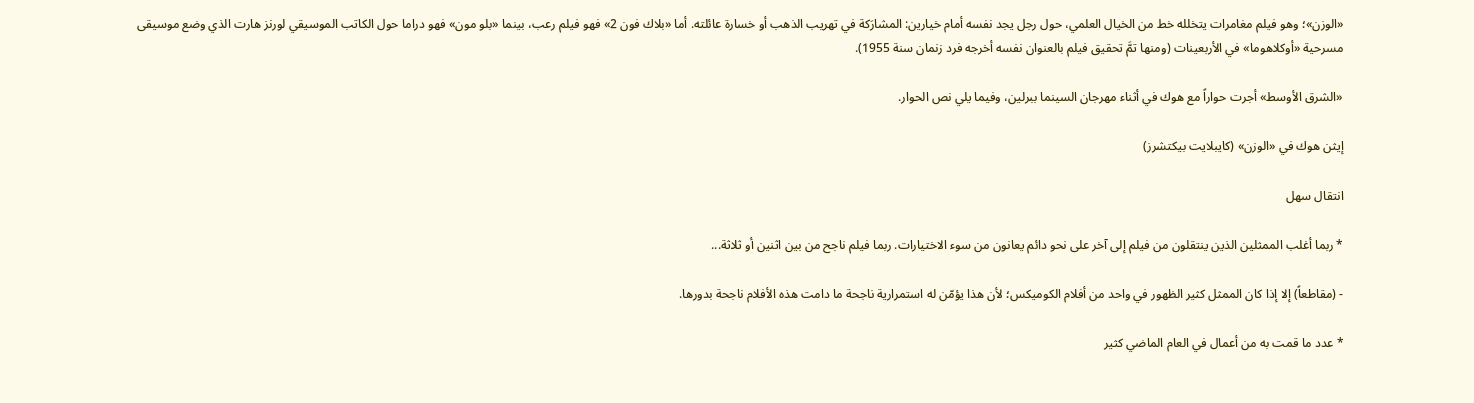«الوزن»؛ وهو فيلم مغامرات يتخلله خط من الخيال العلمي، حول رجل يجد نفسه أمام خيارين: المشارَكة في تهريب الذهب أو خسارة عائلته. أما «بلاك فون 2» فهو فيلم رعب، بينما «بلو مون» فهو دراما حول الكاتب الموسيقي لورنز هارت الذي وضع موسيقى مسرحية «أوكلاهوما» في الأربعينات (ومنها تمَّ تحقيق فيلم بالعنوان نفسه أخرجه فرد زنمان سنة 1955).

«الشرق الأوسط» أجرت حواراً مع هوك في أثناء مهرجان السينما ببرلين، وفيما يلي نص الحوار.

إيثن هوك في «الوزن» (كايبلايت بيكتشرز)

انتقال سهل

* ربما أغلب الممثلين الذين ينتقلون من فيلم إلى آخر على نحو دائم يعانون من سوء الاختيارات. ربما فيلم ناجح من بين اثنين أو ثلاثة...

- (مقاطعاً) إلا إذا كان الممثل كثير الظهور في واحد من أفلام الكوميكس؛ لأن هذا يؤمّن له استمرارية ناجحة ما دامت هذه الأفلام ناجحة بدورها.

* عدد ما قمت به من أعمال في العام الماضي كثير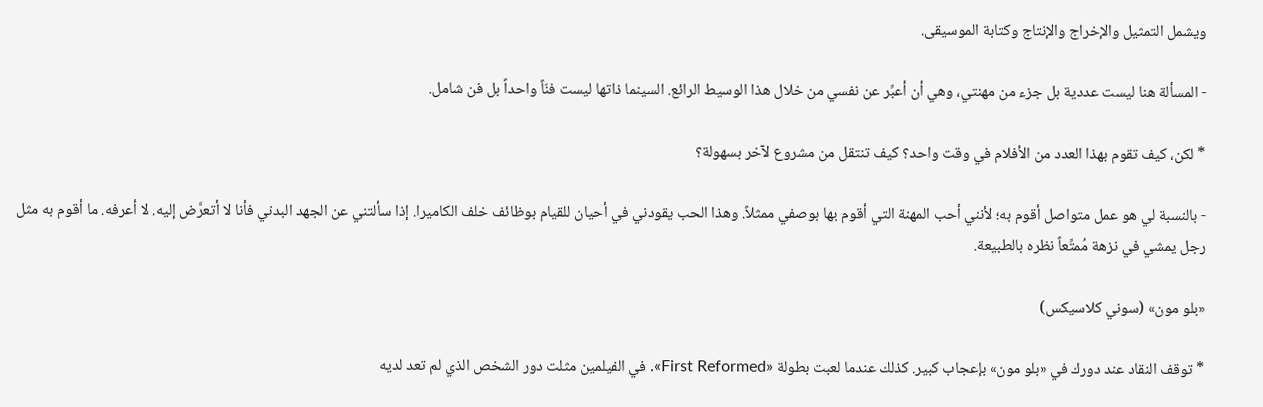ويشمل التمثيل والإخراج والإنتاج وكتابة الموسيقى.

- المسألة هنا ليست عددية بل جزء من مهنتي، وهي أن أعبِّر عن نفسي من خلال هذا الوسيط الرائع. السينما ذاتها ليست فنّاً واحداً بل فن شامل.

* لكن، كيف تقوم بهذا العدد من الأفلام في وقت واحد؟ كيف تنتقل من مشروع لآخر بسهولة؟

- بالنسبة لي هو عمل متواصل أقوم به؛ لأنني أحب المهنة التي أقوم بها بوصفي ممثلاً. وهذا الحب يقودني في أحيان للقيام بوظائف خلف الكاميرا. إذا سألتني عن الجهد البدني فأنا لا أتعرَّض إليه. لا أعرفه. ما أقوم به مثل رجل يمشي في نزهة مُمتِّعاً نظره بالطبيعة.

«بلو مون» (سوني كلاسيكس)

* توقف النقاد عند دورك في «بلو مون» بإعجاب كبير. كذلك عندما لعبت بطولة «First Reformed». في الفيلمين مثلت دور الشخص الذي لم تعد لديه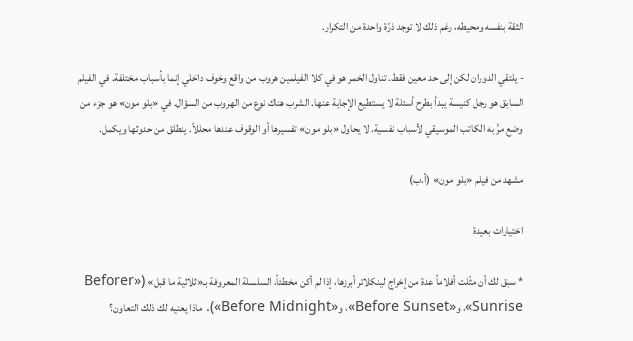الثقة بنفسه ومحيطه، رغم ذلك لا توجد ذرّة واحدة من التكرار.

- يلتقي الدوران لكن إلى حد معين فقط. تناول الخمر هو في كلا الفيلمين هروب من واقع وخوف داخلي إنما بأسباب مختلفة. في الفيلم السابق هو رجل كنيسة يبدأ بطرح أسئلة لا يستطيع الإجابة عنها. الشرب هناك نوع من الهروب من السؤال. في «بلو مون» هو جزء من وضع مرَّ به الكاتب الموسيقي لأسباب نفسية. لا يحاول «بلو مون» تفسيرها أو الوقوف عندها محللاً. ينطلق من حدوثها ويكمل.

مشهد من فيلم «بلو مون» (أ.ب)

اختيارات بعيدة

* سبق لك أن مثّلت أفلاماً عدة من إخراج لينكلاتر أبرزها، إذا لم أكن مخطئاً، السلسلة المعروفة بـ«ثلاثية ما قبل» («Beforer Sunrise»، و«Before Sunset»، و«Before Midnight»). ماذا يعنيه لك ذلك التعاون؟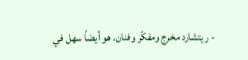- ريتشارد مخرج ومفكّر وفنان. هو أيضاً سهل في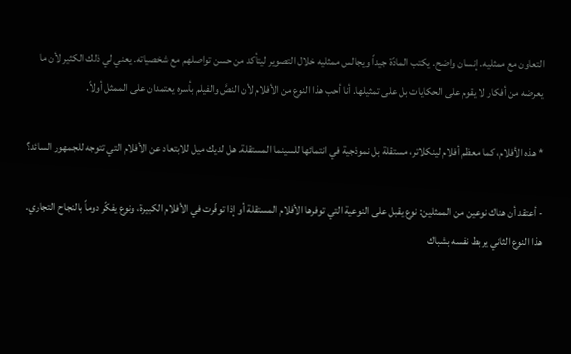التعاون مع ممثليه. إنسان واضح. يكتب المادّة جيداً ويجالس ممثليه خلال التصوير ليتأكد من حسن تواصلهم مع شخصياته. يعني لي ذلك الكثير لأن ما يعرضه من أفكار لا يقوم على الحكايات بل على تمثيلها. أنا أحب هذا النوع من الأفلام لأن النصَّ والفيلم بأسره يعتمدان على الممثل أولاً.

* هذه الأفلام، كما معظم أفلام لينكلاتر، مستقلة بل نموذجية في انتمائها للسينما المستقلة. هل لديك ميل للابتعاد عن الأفلام التي تتوجه للجمهور السائد؟

- أعتقد أن هناك نوعين من الممثلين: نوع يقبل على النوعية التي توفرها الأفلام المستقلة أو إذا توفّرت في الأفلام الكبيرة، ونوع يفكّر دوماً بالنجاح التجاري. هذا النوع الثاني يربط نفسه بشباك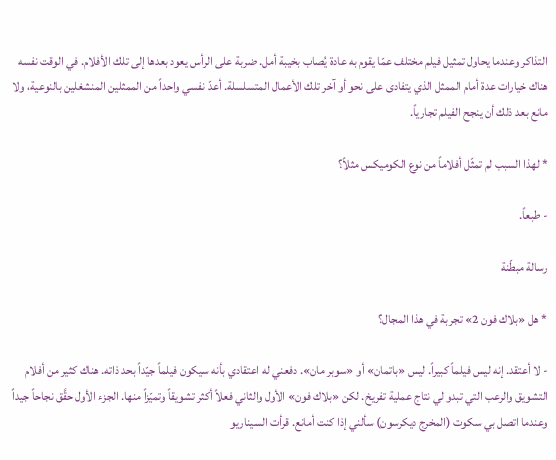التذاكر وعندما يحاول تمثيل فيلم مختلف عمّا يقوم به عادة يُصاب بخيبة أمل. ضربة على الرأس يعود بعدها إلى تلك الأفلام. في الوقت نفسه هناك خيارات عدة أمام الممثل الذي يتفادى على نحو أو آخر تلك الأعمال المتسلسلة. أعدّ نفسي واحداً من الممثلين المنشغلين بالنوعية، ولا مانع بعد ذلك أن ينجح الفيلم تجارياً.

* لهذا السبب لم تمثّل أفلاماً من نوع الكوميكس مثلاً؟

- طبعاً.

رسالة مبطّنة

* هل «بلاك فون 2» تجربة في هذا المجال؟

- لا أعتقد. إنه ليس فيلماً كبيراً. ليس «باتمان» أو «سوبر مان». دفعني له اعتقادي بأنه سيكون فيلماً جيّداً بحد ذاته. هناك كثير من أفلام التشويق والرعب التي تبدو لي نتاج عملية تفريخ. لكن «بلاك فون» الأول والثاني فعلاً أكثر تشويقاً وتميّزاً منها. الجزء الأول حقَّق نجاحاً جيداً وعندما اتصل بي سكوت (المخرج ديكرسون) سألني إذا كنت أمانع. قرأت السيناريو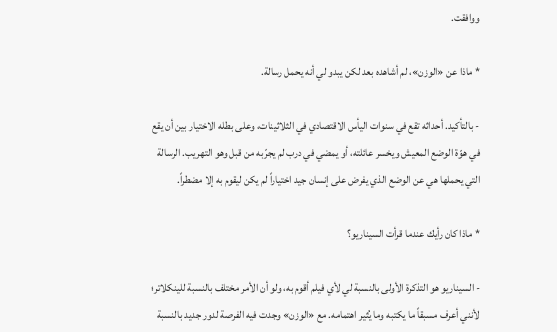ووافقت.

* ماذا عن «الوزن»، لم أشاهده بعد لكن يبدو لي أنه يحمل رسالة.

- بالتأكيد. أحداثه تقع في سنوات اليأس الاقتصادي في الثلاثينات، وعلى بطله الاختيار بين أن يقع في هوّة الوضع المعيش ويخسر عائلته، أو يمضي في درب لم يجرّبه من قبل وهو التهريب. الرسالة التي يحملها هي عن الوضع الذي يفرض على إنسان جيد اختياراً لم يكن ليقوم به إلا مضطراً.

* ماذا كان رأيك عندما قرأت السيناريو؟

- السيناريو هو التذكرة الأولى بالنسبة لي لأي فيلم أقوم به، ولو أن الأمر مختلف بالنسبة للينكلاتر؛ لأنني أعرف مسبقاً ما يكتبه وما يُثير اهتمامه. مع «الوزن» وجدت فيه الفرصة لدور جديد بالنسبة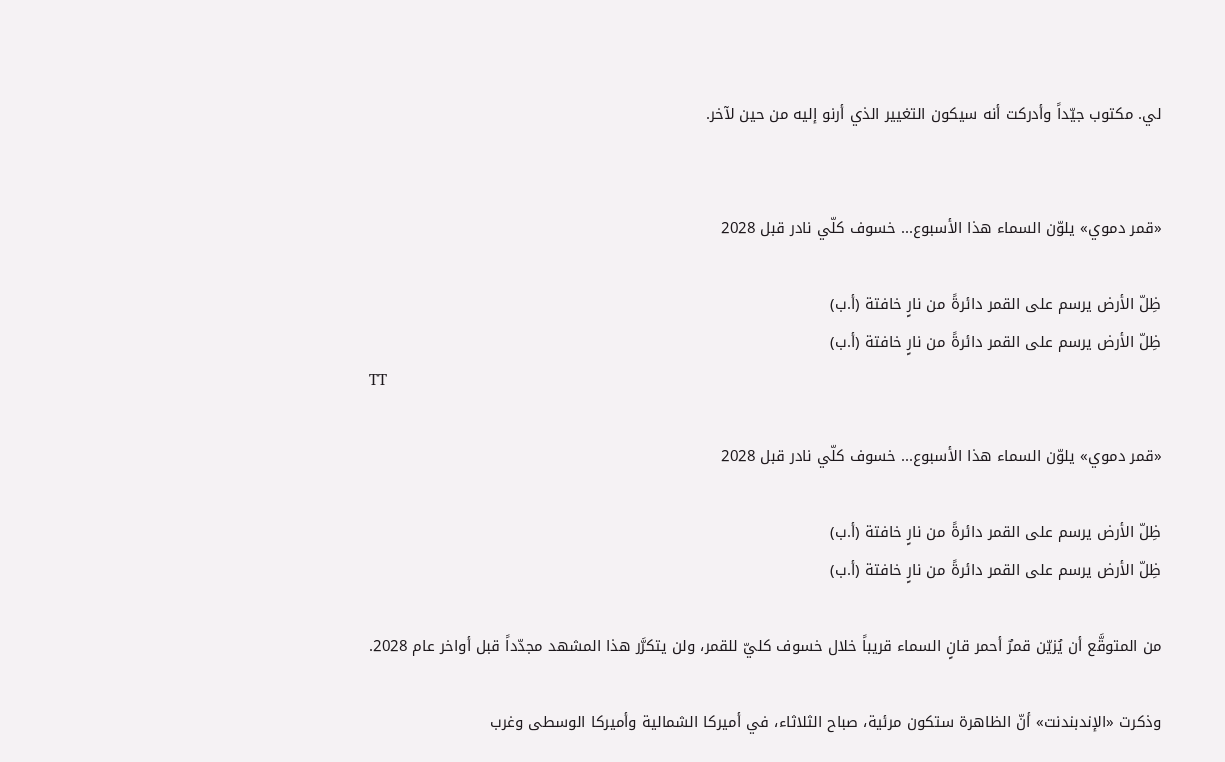لي. مكتوب جيّداً وأدركت أنه سيكون التغيير الذي أرنو إليه من حين لآخر.


«قمر دموي» يلوّن السماء هذا الأسبوع... خسوف كلّي نادر قبل 2028

ظِلّ الأرض يرسم على القمر دائرةً من نارٍ خافتة (أ.ب)
ظِلّ الأرض يرسم على القمر دائرةً من نارٍ خافتة (أ.ب)
TT

«قمر دموي» يلوّن السماء هذا الأسبوع... خسوف كلّي نادر قبل 2028

ظِلّ الأرض يرسم على القمر دائرةً من نارٍ خافتة (أ.ب)
ظِلّ الأرض يرسم على القمر دائرةً من نارٍ خافتة (أ.ب)

من المتوقَّع أن يُزيّن قمرٌ أحمر قانٍ السماء قريباً خلال خسوف كليّ للقمر، ولن يتكرَّر هذا المشهد مجدّداً قبل أواخر عام 2028.

وذكرت «الإندبندنت» أنّ الظاهرة ستكون مرئية، صباح الثلاثاء، في أميركا الشمالية وأميركا الوسطى وغرب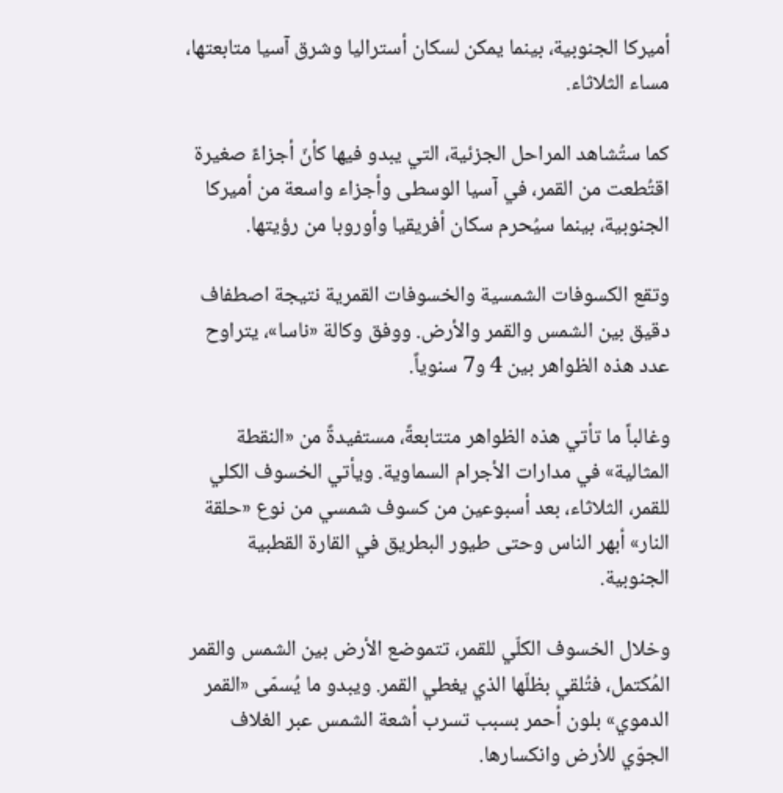أميركا الجنوبية، بينما يمكن لسكان أستراليا وشرق آسيا متابعتها، مساء الثلاثاء.

كما ستُشاهد المراحل الجزئية، التي يبدو فيها كأنّ أجزاءً صغيرة اقتُطعت من القمر، في آسيا الوسطى وأجزاء واسعة من أميركا الجنوبية، بينما سيُحرم سكان أفريقيا وأوروبا من رؤيتها.

وتقع الكسوفات الشمسية والخسوفات القمرية نتيجة اصطفاف دقيق بين الشمس والقمر والأرض. ووفق وكالة «ناسا»، يتراوح عدد هذه الظواهر بين 4 و7 سنوياً.

وغالباً ما تأتي هذه الظواهر متتابعةً، مستفيدةً من «النقطة المثالية» في مدارات الأجرام السماوية. ويأتي الخسوف الكلي للقمر، الثلاثاء، بعد أسبوعين من كسوف شمسي من نوع «حلقة النار» أبهر الناس وحتى طيور البطريق في القارة القطبية الجنوبية.

وخلال الخسوف الكلّي للقمر، تتموضع الأرض بين الشمس والقمر المُكتمل، فتُلقي بظلّها الذي يغطي القمر. ويبدو ما يُسمّى «القمر الدموي» بلون أحمر بسبب تسرب أشعة الشمس عبر الغلاف الجوّي للأرض وانكسارها.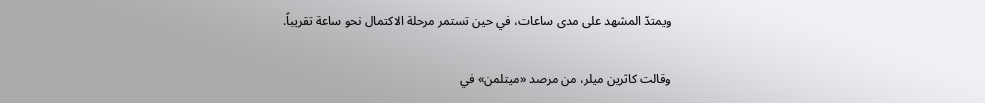ويمتدّ المشهد على مدى ساعات، في حين تستمر مرحلة الاكتمال نحو ساعة تقريباً.

وقالت كاثرين ميلر، من مرصد «ميتلمن» في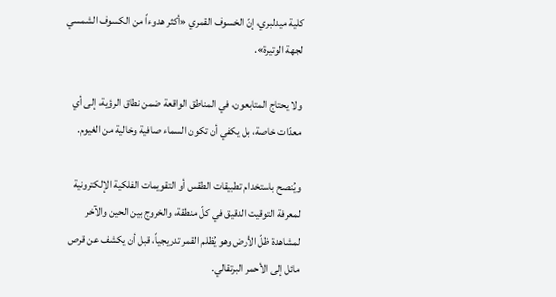كلية ميدلبري، إنّ الخسوف القمري «أكثر هدوءاً من الكسوف الشمسي لجهة الوتيرة».

ولا يحتاج المتابعون، في المناطق الواقعة ضمن نطاق الرؤية، إلى أي معدّات خاصة، بل يكفي أن تكون السماء صافية وخالية من الغيوم.

ويُنصح باستخدام تطبيقات الطقس أو التقويمات الفلكية الإلكترونية لمعرفة التوقيت الدقيق في كلّ منطقة، والخروج بين الحين والآخر لمشاهدة ظلّ الأرض وهو يُظلم القمر تدريجياً، قبل أن يكشف عن قرص مائل إلى الأحمر البرتقالي.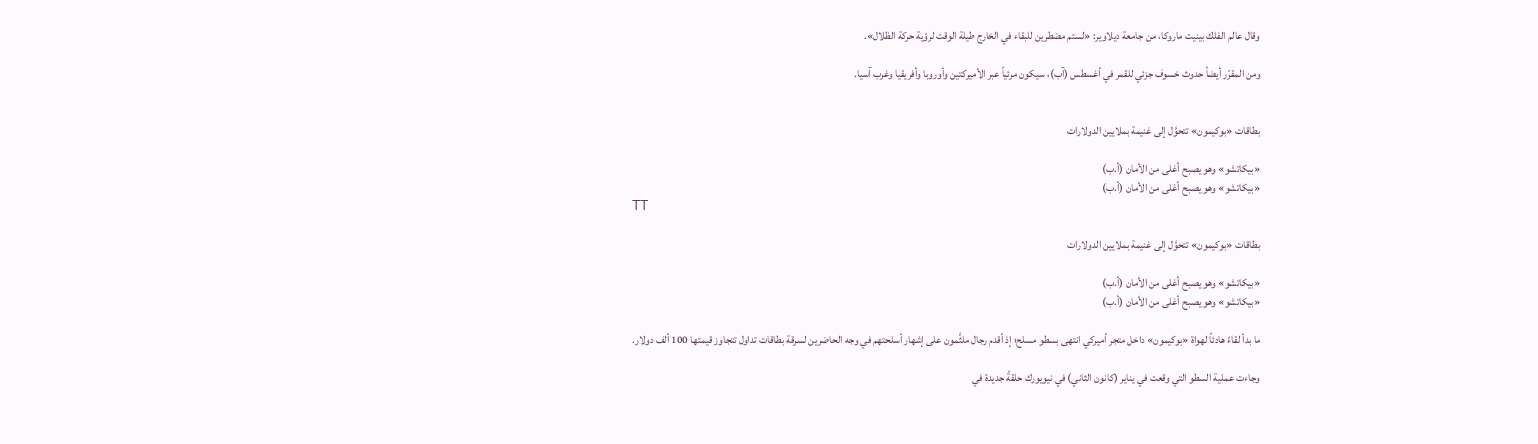وقال عالم الفلك بينيت ماروكا، من جامعة ديلاوير: «لستم مضطرين للبقاء في الخارج طيلة الوقت لرؤية حركة الظلال».

ومن المقرّر أيضاً حدوث خسوف جزئي للقمر في أغسطس (آب)، سيكون مرئياً عبر الأميركتين وأوروبا وأفريقيا وغرب آسيا.


بطاقات «بوكيمون» تتحوَّل إلى غنيمة بملايين الدولارات

«بيكاتشو» وهو يصبح أغلى من الأمان (أ.ب)
«بيكاتشو» وهو يصبح أغلى من الأمان (أ.ب)
TT

بطاقات «بوكيمون» تتحوَّل إلى غنيمة بملايين الدولارات

«بيكاتشو» وهو يصبح أغلى من الأمان (أ.ب)
«بيكاتشو» وهو يصبح أغلى من الأمان (أ.ب)

ما بدأ لقاءً هادئاً لهواة «بوكيمون» داخل متجر أميركي انتهى بسطو مسلح؛ إذ أقدم رجال ملثَّمون على إشهار أسلحتهم في وجه الحاضرين لسرقة بطاقات تداول تتجاوز قيمتها 100 ألف دولار.

وجاءت عملية السطو التي وقعت في يناير (كانون الثاني) في نيويورك حلقةً جديدة في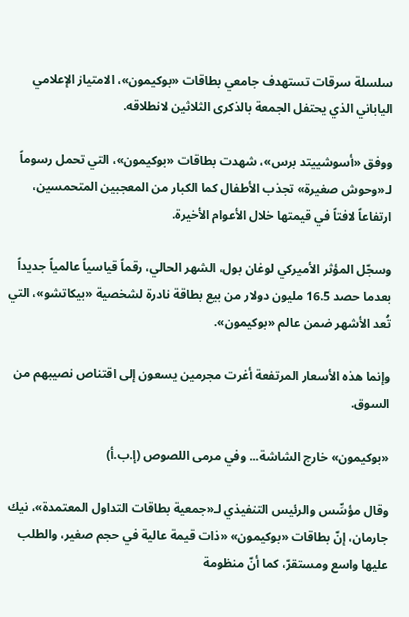سلسلة سرقات تستهدف جامعي بطاقات «بوكيمون»، الامتياز الإعلامي الياباني الذي يحتفل الجمعة بالذكرى الثلاثين لانطلاقه.

ووفق «أسوشييتد برس»، شهدت بطاقات «بوكيمون»، التي تحمل رسوماً لـ«وحوش صغيرة» تجذب الأطفال كما الكبار من المعجبين المتحمسين، ارتفاعاً لافتاً في قيمتها خلال الأعوام الأخيرة.

وسجّل المؤثر الأميركي لوغان بول، الشهر الحالي، رقماً قياسياً عالمياً جديداً بعدما حصد 16.5 مليون دولار من بيع بطاقة نادرة لشخصية «بيكاتشو»، التي تُعد الأشهر ضمن عالم «بوكيمون».

وإنما هذه الأسعار المرتفعة أغرت مجرمين يسعون إلى اقتناص نصيبهم من السوق.

«بوكيمون» خارج الشاشة... وفي مرمى اللصوص (إ.ب.أ)

وقال مؤسِّس والرئيس التنفيذي لـ«جمعية بطاقات التداول المعتمدة»، نيك جارمان، إنّ بطاقات «بوكيمون» «ذات قيمة عالية في حجم صغير، والطلب عليها واسع ومستقرّ، كما أنّ منظومة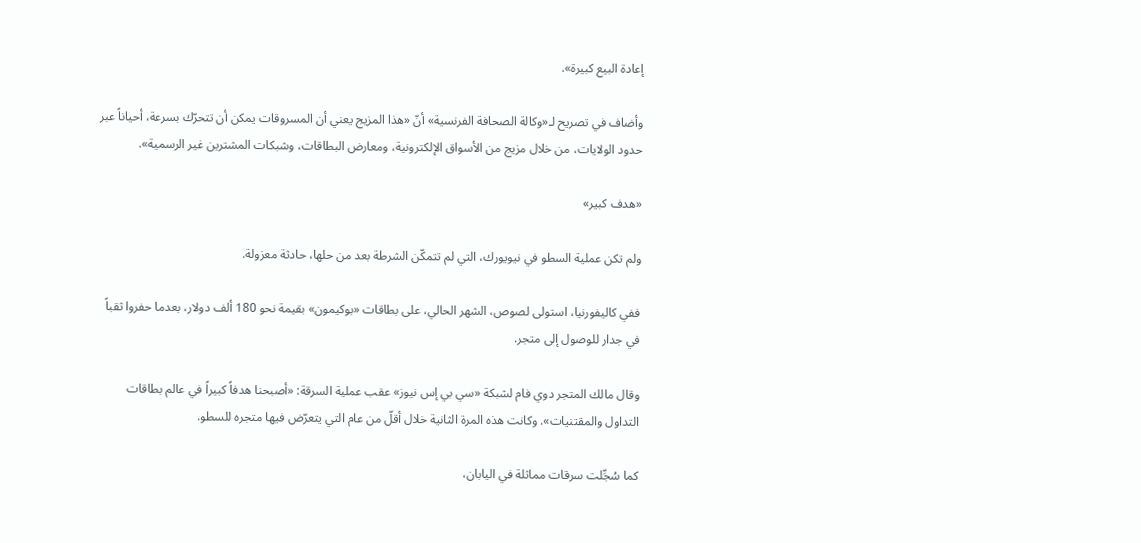إعادة البيع كبيرة».

وأضاف في تصريح لـ«وكالة الصحافة الفرنسية» أنّ «هذا المزيج يعني أن المسروقات يمكن أن تتحرّك بسرعة، أحياناً عبر حدود الولايات، من خلال مزيج من الأسواق الإلكترونية، ومعارض البطاقات، وشبكات المشترين غير الرسمية».

«هدف كبير»

ولم تكن عملية السطو في نيويورك، التي لم تتمكّن الشرطة بعد من حلها، حادثة معزولة.

ففي كاليفورنيا، استولى لصوص، الشهر الحالي، على بطاقات «بوكيمون» بقيمة نحو 180 ألف دولار، بعدما حفروا ثقباً في جدار للوصول إلى متجر.

وقال مالك المتجر دوي فام لشبكة «سي بي إس نيوز» عقب عملية السرقة: «أصبحنا هدفاً كبيراً في عالم بطاقات التداول والمقتنيات». وكانت هذه المرة الثانية خلال أقلّ من عام التي يتعرّض فيها متجره للسطو.

كما سُجِّلت سرقات مماثلة في اليابان،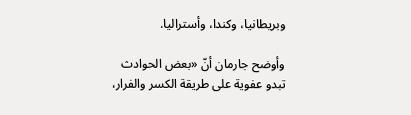وبريطانيا، وكندا، وأستراليا.

وأوضح جارمان أنّ «بعض الحوادث تبدو عفوية على طريقة الكسر والفرار،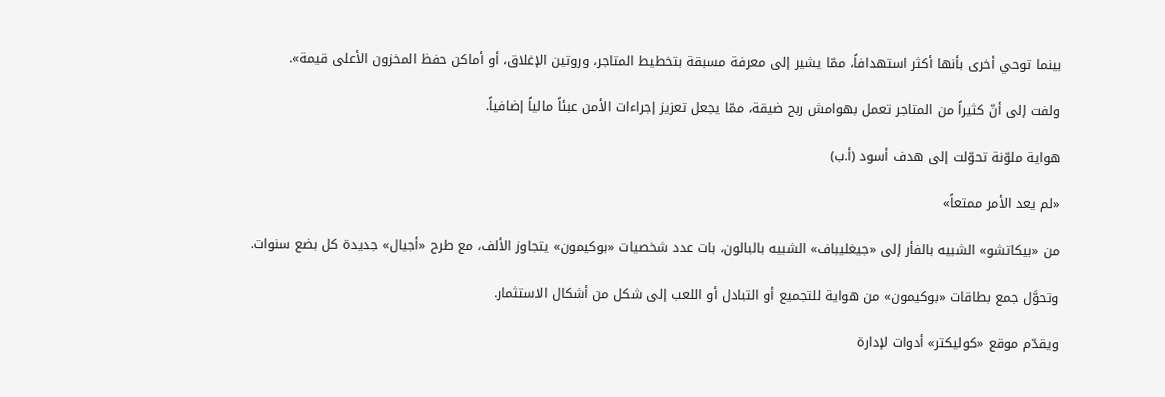بينما توحي أخرى بأنها أكثر استهدافاً، ممّا يشير إلى معرفة مسبقة بتخطيط المتاجر، وروتين الإغلاق، أو أماكن حفظ المخزون الأعلى قيمة».

ولفت إلى أنّ كثيراً من المتاجر تعمل بهوامش ربح ضيقة، ممّا يجعل تعزيز إجراءات الأمن عبئاً مالياً إضافياً.

هواية ملوّنة تحوّلت إلى هدف أسود (أ.ب)

«لم يعد الأمر ممتعاً»

من «بيكاتشو» الشبيه بالفأر إلى «جيغليباف» الشبيه بالبالون، بات عدد شخصيات «بوكيمون» يتجاوز الألف، مع طرح «أجيال» جديدة كل بضع سنوات.

وتحوَّل جمع بطاقات «بوكيمون» من هواية للتجميع أو التبادل أو اللعب إلى شكل من أشكال الاستثمار.

ويقدّم موقع «كوليكتر» أدوات لإدارة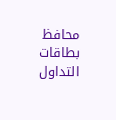محافظ بطاقات التداول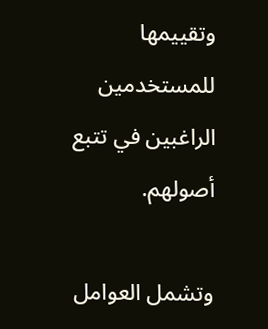وتقييمها للمستخدمين الراغبين في تتبع أصولهم.

وتشمل العوامل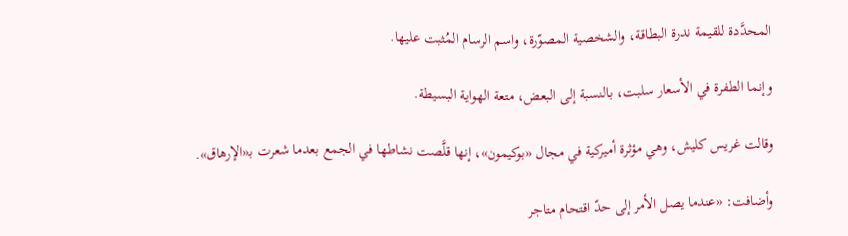المحدَّدة للقيمة ندرة البطاقة، والشخصية المصوّرة، واسم الرسام المُثبت عليها.

وإنما الطفرة في الأسعار سلبت، بالنسبة إلى البعض، متعة الهواية البسيطة.

وقالت غريس كليش، وهي مؤثرة أميركية في مجال «بوكيمون»، إنها قلَّصت نشاطها في الجمع بعدما شعرت بـ«الإرهاق».

وأضافت: «عندما يصل الأمر إلى حدّ اقتحام متاجر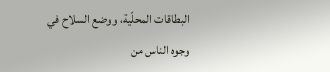البطاقات المحلّية، ووضع السلاح في وجوه الناس من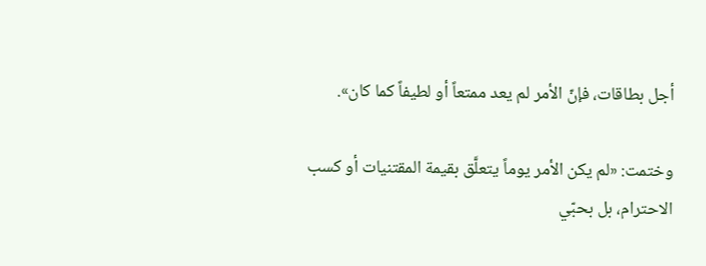أجل بطاقات، فإنّ الأمر لم يعد ممتعاً أو لطيفاً كما كان».

وختمت: «لم يكن الأمر يوماً يتعلَّق بقيمة المقتنيات أو كسب الاحترام، بل بحبّي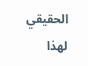الحقيقي لهذا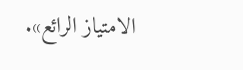الامتياز الرائع».